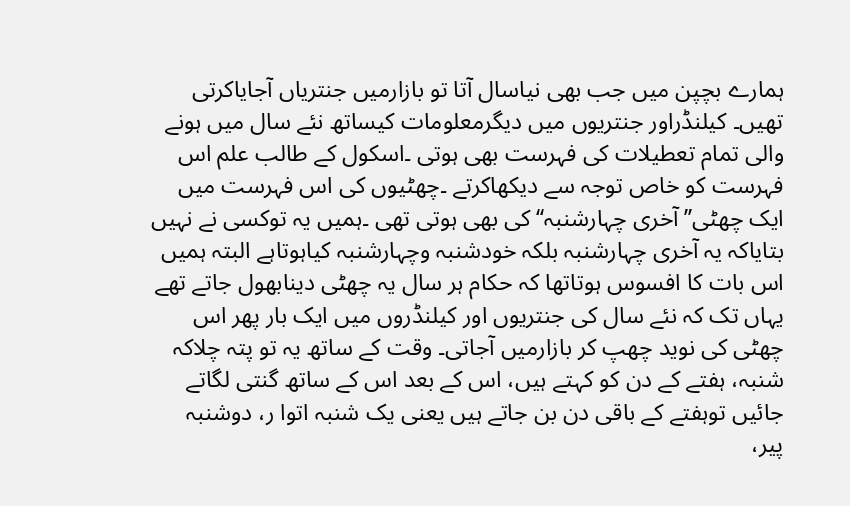ہمارے بچپن میں جب بھی نیاسال آتا تو بازارمیں جنتریاں آجایاکرتی تھیں۔ کیلنڈراور جنتریوں میں دیگرمعلومات کیساتھ نئے سال میں ہونے والی تمام تعطیلات کی فہرست بھی ہوتی ۔اسکول کے طالب علم اس فہرست کو خاص توجہ سے دیکھاکرتے ۔چھٹیوں کی اس فہرست میں ایک چھٹی’’ آخری چہارشنبہ‘‘ کی بھی ہوتی تھی ۔ہمیں یہ توکسی نے نہیں بتایاکہ یہ آخری چہارشنبہ بلکہ خودشنبہ وچہارشنبہ کیاہوتاہے البتہ ہمیں اس بات کا افسوس ہوتاتھا کہ حکام ہر سال یہ چھٹی دینابھول جاتے تھے یہاں تک کہ نئے سال کی جنتریوں اور کیلنڈروں میں ایک بار پھر اس چھٹی کی نوید چھپ کر بازارمیں آجاتی۔ وقت کے ساتھ یہ تو پتہ چلاکہ شنبہ، ہفتے کے دن کو کہتے ہیں، اس کے بعد اس کے ساتھ گنتی لگاتے جائیں توہفتے کے باقی دن بن جاتے ہیں یعنی یک شنبہ اتوا ر، دوشنبہ پیر،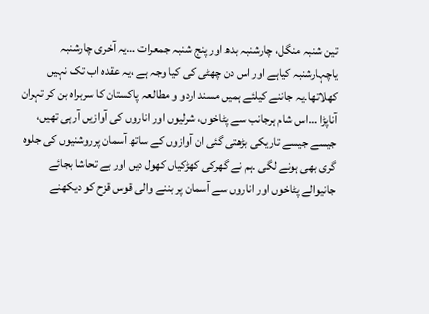تین شنبہ منگل، چارشنبہ بدھ اور پنج شنبہ جمعرات …یہ آخری چارشنبہ یاچہارشنبہ کیاہے اور اس دن چھٹی کی کیا وجہ ہے ،یہ عقدہ اب تک نہیں کھلاتھا۔یہ جاننے کیلئے ہمیں مسند اردو و مطالعہ پاکستان کا سربراہ بن کر تہران آناپڑا …اس شام ہرجانب سے پٹاخوں، شرلیوں اور اناروں کی آوازیں آرہی تھیں، جیسے جیسے تاریکی بڑھتی گئی ان آوازوں کے ساتھ آسمان پرروشنیوں کی جلوہ گری بھی ہونے لگی ۔ہم نے گھرکی کھڑکیاں کھول دیں اور بے تحاشا بجائے جانیوالے پٹاخوں اور اناروں سے آسمان پر بننے والی قوس قزح کو دیکھنے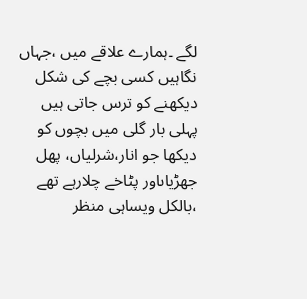لگے ۔ہمارے علاقے میں ،جہاں نگاہیں کسی بچے کی شکل دیکھنے کو ترس جاتی ہیں پہلی بار گلی میں بچوں کو دیکھا جو انار،شرلیاں، پھل جھڑیاںاور پٹاخے چلارہے تھے ،بالکل ویساہی منظر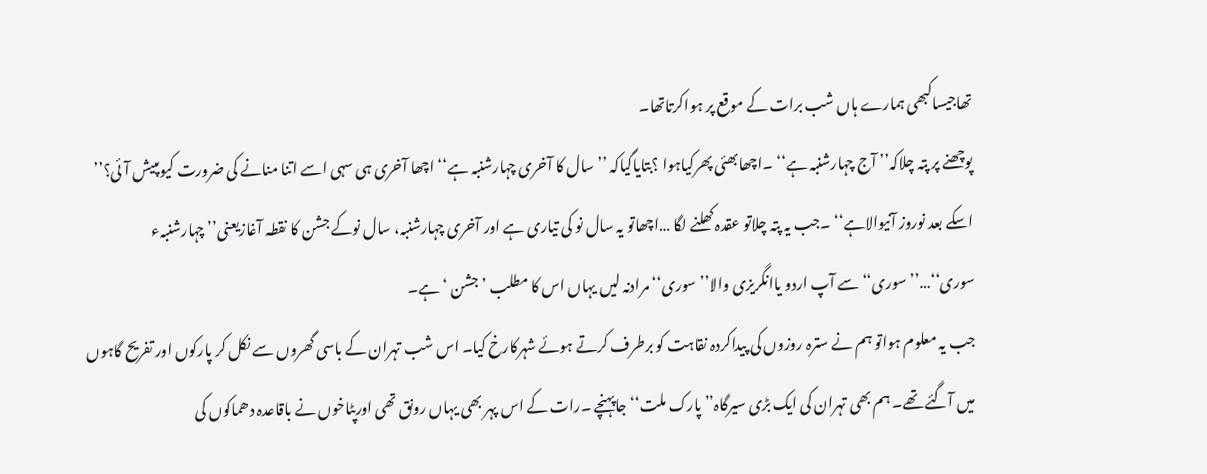تھاجیساکبھی ہمارے ہاں شب برات کے موقع پر ہواکرتاتھا۔
پوچھنے پر پتہ چلاکہ’’ آج چہارشنبہ ہے‘‘ ۔اچھابھئی پھرکیاہوا ؟بتایاگیاکہ ’’سال کا آخری چہارشنبہ ہے‘‘ اچھا آخری ہی سہی اسے اتنا منانے کی ضرورت کیوںپیش آئی؟’’ اسکے بعد نوروز آنیوالاہے‘‘ ۔جب یہ پتہ چلاتو عقدہ کھلنے لگا …اچھاتو یہ سال نو کی تیاری ہے اور آخری چہارشنبہ، سال نوکے جشن کا نقطہ آغازیعنی’’ چہارشنبہء سوری‘‘…’’سوری‘‘ سے آپ اردو یاانگریزی والا’’سوری‘‘ مرادنہ لیں یہاں اس کا مطلب ’جشن ‘ہے۔
جب یہ معلوم ہواتو ہم نے سترہ روزوں کی پیداکردہ نقاہت کو برطرف کرتے ہوئے شہرکارخ کیا۔ اس شب تہران کے باسی گھروں سے نکل کر پارکوں اور تفریح گاہوں میں آگئے تھے۔ ہم بھی تہران کی ایک بڑی سیرگاہ’’پارک ملت‘‘جاپہنچے ۔رات کے اس پہر بھی یہاں رونق تھی اورپٹاخوں نے باقاعدہ دھماکوں کی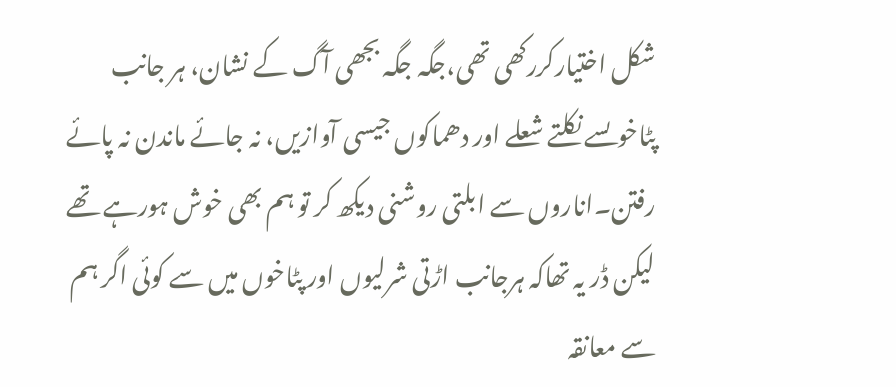شکل اختیارکررکھی تھی،جگہ جگہ بجھی آگ کے نشان، ہر جانب پٹاخوںسے نکلتے شعلے اور دھماکوں جیسی آوازیں، نہ جائے ماندن نہ پائے رفتن۔اناروں سے ابلتی روشنی دیکھ کر تو ہم بھی خوش ہورہے تھے لیکن ڈر یہ تھاکہ ہرجانب اڑتی شرلیوں اور پٹاخوں میں سے کوئی اگر ہم سے معانقہ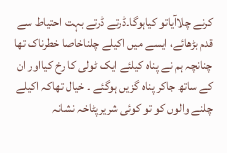کرنے چلاآیاتو کیاہوگا۔ڈرتے ڈرتے بہت احتیاط سے قدم بڑھائے، ایسے میں اکیلے چلناخاصا خطرناک تھا چنانچہ ہم نے پناہ کیلئے ایک ٹولی کا رخ کیااور ان کے ساتھ جاکر پناہ گزیں ہوگئے ۔ خیال تھاکہ اکیلے چلنے والوں کو تو کوئی شریرپٹاخہ نشانہ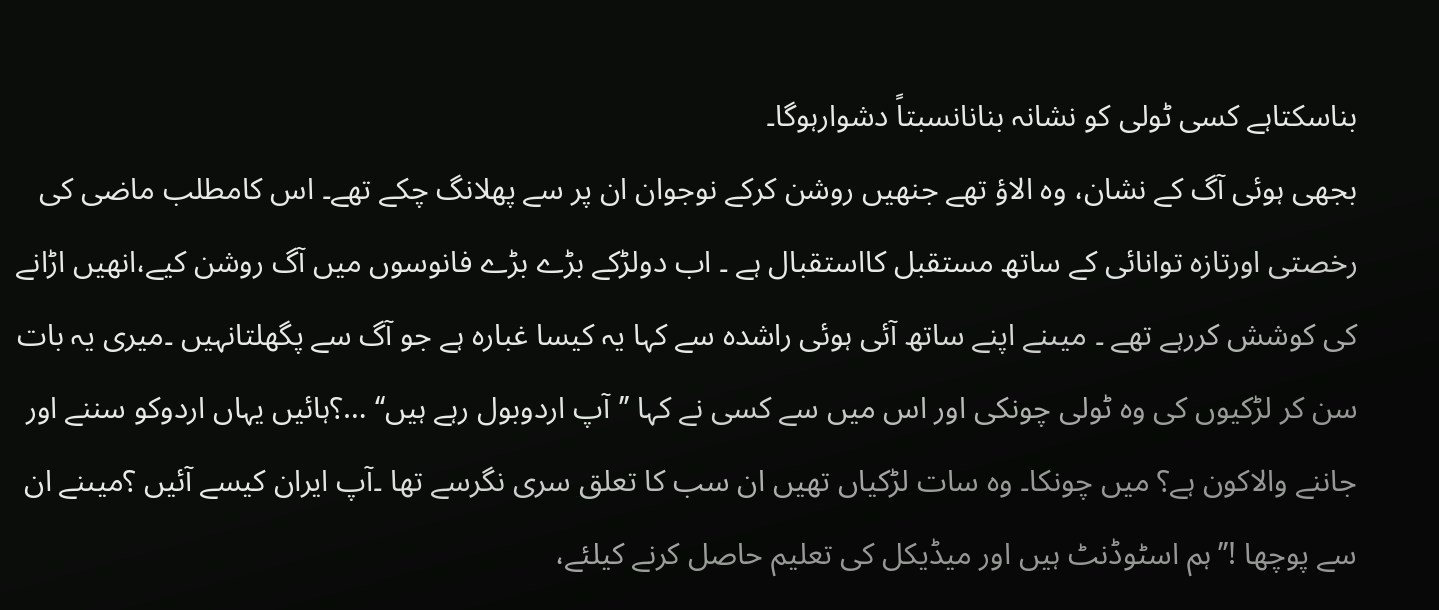بناسکتاہے کسی ٹولی کو نشانہ بنانانسبتاً دشوارہوگا۔
بجھی ہوئی آگ کے نشان، وہ الاؤ تھے جنھیں روشن کرکے نوجوان ان پر سے پھلانگ چکے تھے۔ اس کامطلب ماضی کی رخصتی اورتازہ توانائی کے ساتھ مستقبل کااستقبال ہے ۔ اب دولڑکے بڑے بڑے فانوسوں میں آگ روشن کیے،انھیں اڑانے کی کوشش کررہے تھے ۔ میںنے اپنے ساتھ آئی ہوئی راشدہ سے کہا یہ کیسا غبارہ ہے جو آگ سے پگھلتانہیں ۔میری یہ بات سن کر لڑکیوں کی وہ ٹولی چونکی اور اس میں سے کسی نے کہا ’’آپ اردوبول رہے ہیں‘‘ …؟ہائیں یہاں اردوکو سننے اور جاننے والاکون ہے؟ میں چونکا۔ وہ سات لڑکیاں تھیں ان سب کا تعلق سری نگرسے تھا ۔آپ ایران کیسے آئیں ؟میںنے ان سے پوچھا !’’ہم اسٹوڈنٹ ہیں اور میڈیکل کی تعلیم حاصل کرنے کیلئے،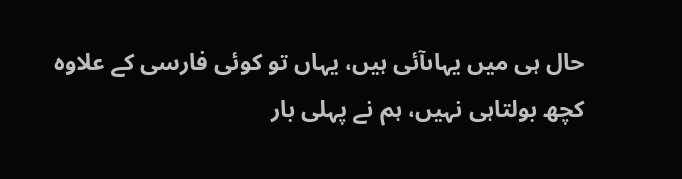حال ہی میں یہاںآئی ہیں، یہاں تو کوئی فارسی کے علاوہ کچھ بولتاہی نہیں، ہم نے پہلی بار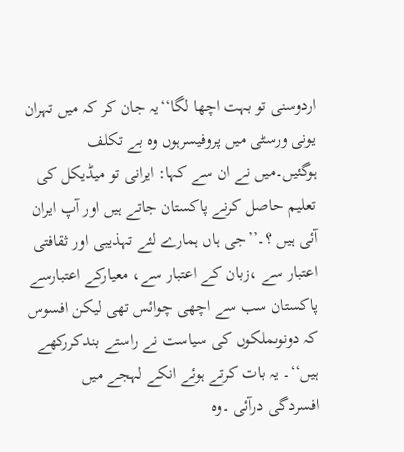اردوسنی تو بہت اچھا لگا‘‘یہ جان کر کہ میں تہران یونی ورسٹی میں پروفیسرہوں وہ بے تکلف ہوگئیں۔میں نے ان سے کہا: ایرانی تو میڈیکل کی تعلیم حاصل کرنے پاکستان جاتے ہیں اور آپ ایران آئی ہیں ؟۔’’جی ہاں ہمارے لئے تہذیبی اور ثقافتی اعتبار سے ،زبان کے اعتبار سے، معیارکے اعتبارسے پاکستان سب سے اچھی چوائس تھی لیکن افسوس کہ دونوںملکوں کی سیاست نے راستے بندکررکھے ہیں‘‘۔ یہ بات کرتے ہوئے انکے لہجے میں افسردگی درآئی ۔وہ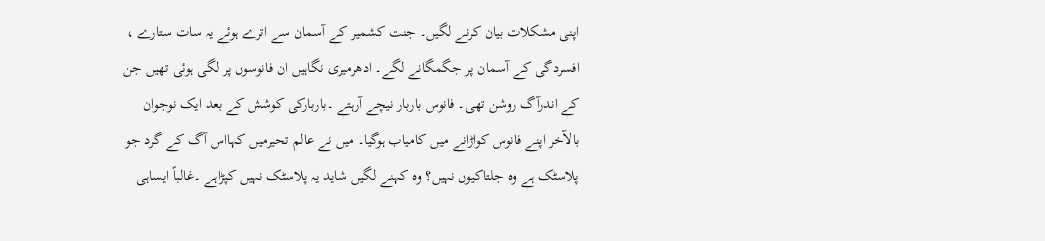اپنی مشکلات بیان کرنے لگیں۔ جنت کشمیر کے آسمان سے اترے ہوئے یہ سات ستارے ، افسردگی کے آسمان پر جگمگانے لگے۔ ادھرمیری نگاہیں ان فانوسوں پر لگی ہوئی تھیں جن کے اندرآگ روشن تھی۔ فانوس باربار نیچے آرہتے ۔باربارکی کوشش کے بعد ایک نوجوان بالآخر اپنے فانوس کواڑانے میں کامیاب ہوگیا۔ میں نے عالم تحیرمیں کہااس آگ کے گرد جو پلاسٹک ہے وہ جلتاکیوں نہیں؟ وہ کہنے لگیں شاید یہ پلاسٹک نہیں کپڑاہے ۔غالباً ایساہی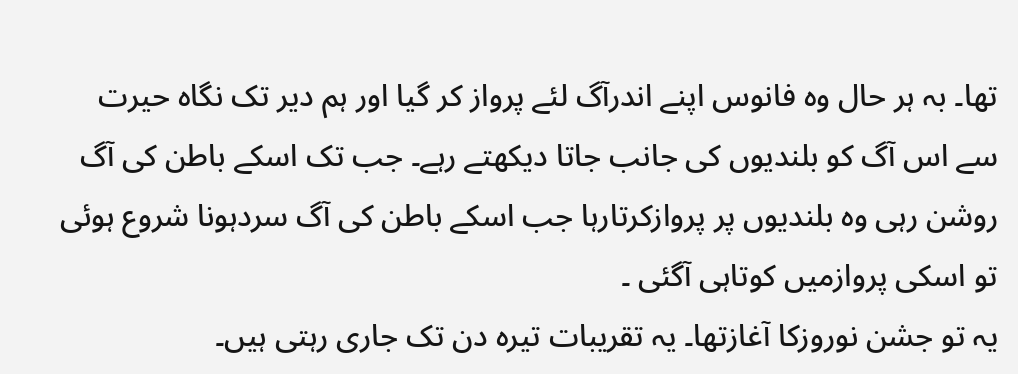تھا۔ بہ ہر حال وہ فانوس اپنے اندرآگ لئے پرواز کر گیا اور ہم دیر تک نگاہ حیرت سے اس آگ کو بلندیوں کی جانب جاتا دیکھتے رہے۔ جب تک اسکے باطن کی آگ روشن رہی وہ بلندیوں پر پروازکرتارہا جب اسکے باطن کی آگ سردہونا شروع ہوئی تو اسکی پروازمیں کوتاہی آگئی ۔
یہ تو جشن نوروزکا آغازتھا۔ یہ تقریبات تیرہ دن تک جاری رہتی ہیں۔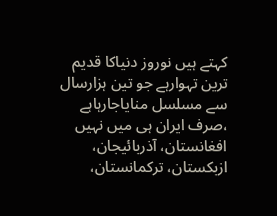کہتے ہیں نوروز دنیاکا قدیم ترین تہوارہے جو تین ہزارسال سے مسلسل منایاجارہاہے ،صرف ایران ہی میں نہیں افغانستان، آذربائیجان، ازبکستان، ترکمانستان،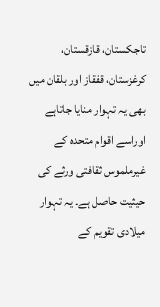تاجکستان، قازقستان، کرغزستان، قفقاز اور بلقان میں بھی یہ تہوار منایا جاتاہے اوراسے اقوام متحدہ کے غیرملموس ثقافتی ورثے کی حیثیت حاصل ہے۔ یہ تہوار میلادی تقویم کے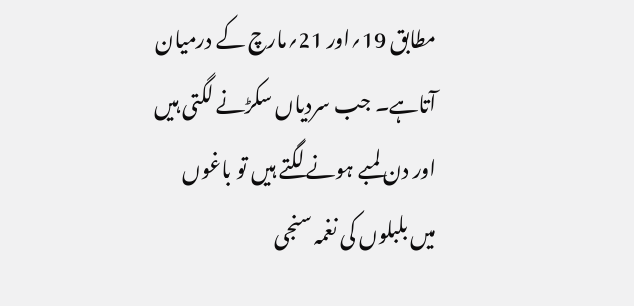مطابق 19؍اور 21؍مارچ کے درمیان آتاہے۔ جب سردیاں سکڑنے لگتی ہیں اور دن لمبے ہونے لگتے ہیں تو باغوں میں بلبلوں کی نغمہ سنجی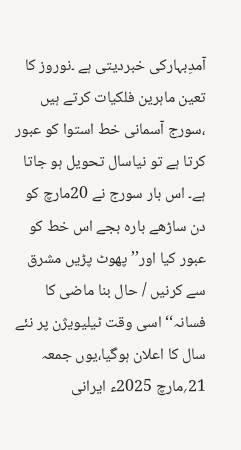آمدِبہارکی خبردیتی ہے ۔نوروز کا تعین ماہرین فلکیات کرتے ہیں ،سورج آسمانی خط استوا کو عبور کرتا ہے تو نیاسال تحویل ہو جاتا ہے۔ اس بار سورج نے 20مارچ کو دن ساڑھے بارہ بجے اس خط کو عبور کیا اور’’ پھوٹ پڑیں مشرق سے کرنیں / حال بنا ماضی کا فسانہ‘‘ اسی وقت ٹیلیویژن پر نئے سال کا اعلان ہوگیا،یوں جمعہ 21؍مارچ 2025ء ایرانی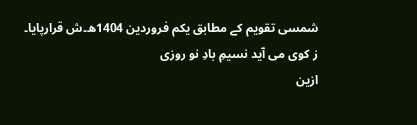شمسی تقویم کے مطابق یکم فروردین 1404ھ۔ش قرارپایا۔
ز کوی می آید نسیمِ بادِ نو روزی
ازین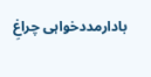بادارمددخواہی چراغِ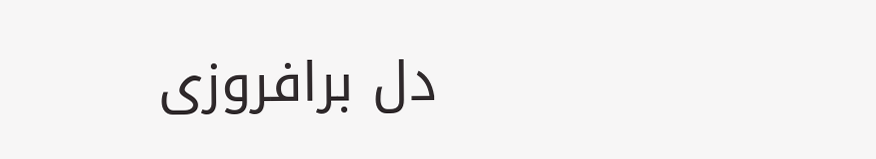دل برافروزی